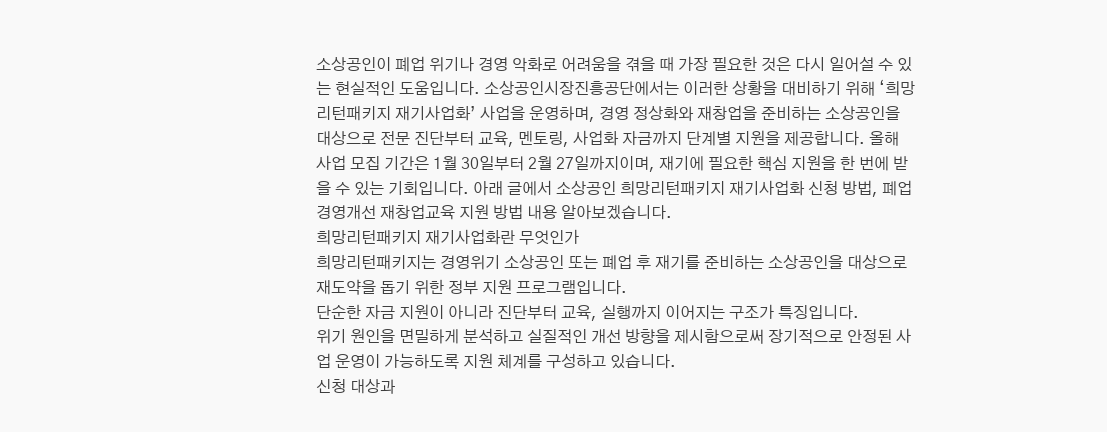소상공인이 폐업 위기나 경영 악화로 어려움을 겪을 때 가장 필요한 것은 다시 일어설 수 있는 현실적인 도움입니다. 소상공인시장진흥공단에서는 이러한 상황을 대비하기 위해 ‘희망리턴패키지 재기사업화’ 사업을 운영하며, 경영 정상화와 재창업을 준비하는 소상공인을 대상으로 전문 진단부터 교육, 멘토링, 사업화 자금까지 단계별 지원을 제공합니다. 올해 사업 모집 기간은 1월 30일부터 2월 27일까지이며, 재기에 필요한 핵심 지원을 한 번에 받을 수 있는 기회입니다. 아래 글에서 소상공인 희망리턴패키지 재기사업화 신청 방법, 폐업 경영개선 재창업교육 지원 방법 내용 알아보겠습니다.
희망리턴패키지 재기사업화란 무엇인가
희망리턴패키지는 경영위기 소상공인 또는 폐업 후 재기를 준비하는 소상공인을 대상으로 재도약을 돕기 위한 정부 지원 프로그램입니다.
단순한 자금 지원이 아니라 진단부터 교육, 실행까지 이어지는 구조가 특징입니다.
위기 원인을 면밀하게 분석하고 실질적인 개선 방향을 제시함으로써 장기적으로 안정된 사업 운영이 가능하도록 지원 체계를 구성하고 있습니다.
신청 대상과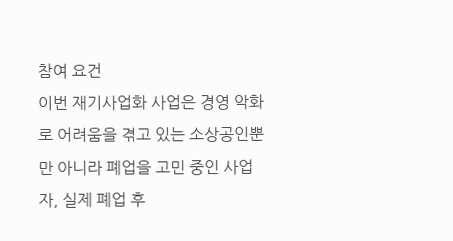참여 요건
이번 재기사업화 사업은 경영 악화로 어려움을 겪고 있는 소상공인뿐만 아니라 폐업을 고민 중인 사업자, 실제 폐업 후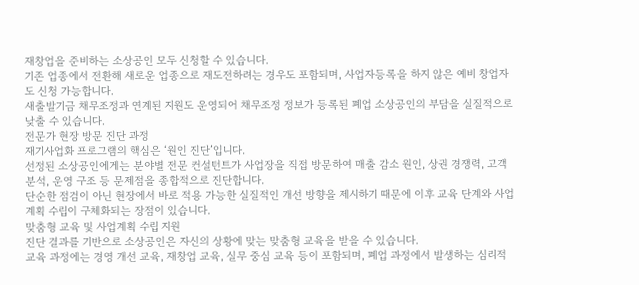재창업을 준비하는 소상공인 모두 신청할 수 있습니다.
기존 업종에서 전환해 새로운 업종으로 재도전하려는 경우도 포함되며, 사업자등록을 하지 않은 예비 창업자도 신청 가능합니다.
새출발기금 채무조정과 연계된 지원도 운영되어 채무조정 정보가 등록된 폐업 소상공인의 부담을 실질적으로 낮출 수 있습니다.
전문가 현장 방문 진단 과정
재기사업화 프로그램의 핵심은 ‘원인 진단’입니다.
선정된 소상공인에게는 분야별 전문 컨설턴트가 사업장을 직접 방문하여 매출 감소 원인, 상권 경쟁력, 고객 분석, 운영 구조 등 문제점을 종합적으로 진단합니다.
단순한 점검이 아닌 현장에서 바로 적용 가능한 실질적인 개선 방향을 제시하기 때문에 이후 교육 단계와 사업계획 수립이 구체화되는 장점이 있습니다.
맞춤형 교육 및 사업계획 수립 지원
진단 결과를 기반으로 소상공인은 자신의 상황에 맞는 맞춤형 교육을 받을 수 있습니다.
교육 과정에는 경영 개선 교육, 재창업 교육, 실무 중심 교육 등이 포함되며, 폐업 과정에서 발생하는 심리적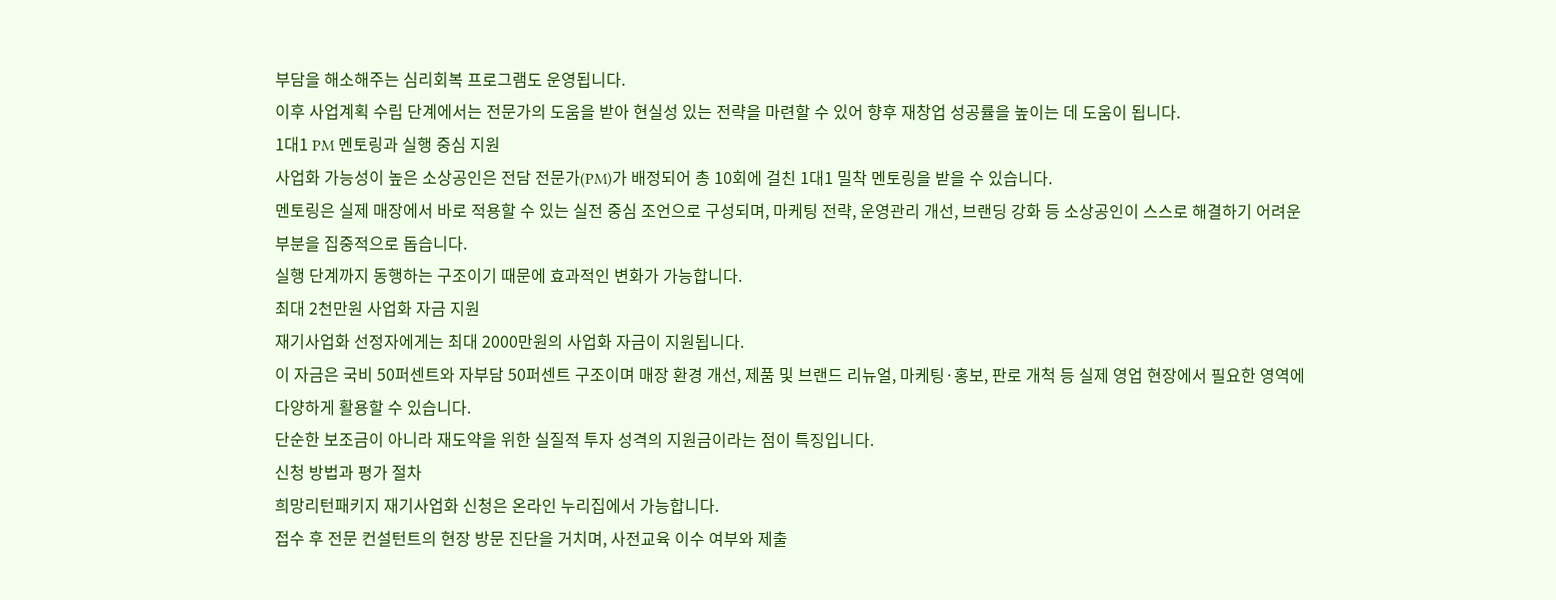부담을 해소해주는 심리회복 프로그램도 운영됩니다.
이후 사업계획 수립 단계에서는 전문가의 도움을 받아 현실성 있는 전략을 마련할 수 있어 향후 재창업 성공률을 높이는 데 도움이 됩니다.
1대1 PM 멘토링과 실행 중심 지원
사업화 가능성이 높은 소상공인은 전담 전문가(PM)가 배정되어 총 10회에 걸친 1대1 밀착 멘토링을 받을 수 있습니다.
멘토링은 실제 매장에서 바로 적용할 수 있는 실전 중심 조언으로 구성되며, 마케팅 전략, 운영관리 개선, 브랜딩 강화 등 소상공인이 스스로 해결하기 어려운 부분을 집중적으로 돕습니다.
실행 단계까지 동행하는 구조이기 때문에 효과적인 변화가 가능합니다.
최대 2천만원 사업화 자금 지원
재기사업화 선정자에게는 최대 2000만원의 사업화 자금이 지원됩니다.
이 자금은 국비 50퍼센트와 자부담 50퍼센트 구조이며 매장 환경 개선, 제품 및 브랜드 리뉴얼, 마케팅·홍보, 판로 개척 등 실제 영업 현장에서 필요한 영역에 다양하게 활용할 수 있습니다.
단순한 보조금이 아니라 재도약을 위한 실질적 투자 성격의 지원금이라는 점이 특징입니다.
신청 방법과 평가 절차
희망리턴패키지 재기사업화 신청은 온라인 누리집에서 가능합니다.
접수 후 전문 컨설턴트의 현장 방문 진단을 거치며, 사전교육 이수 여부와 제출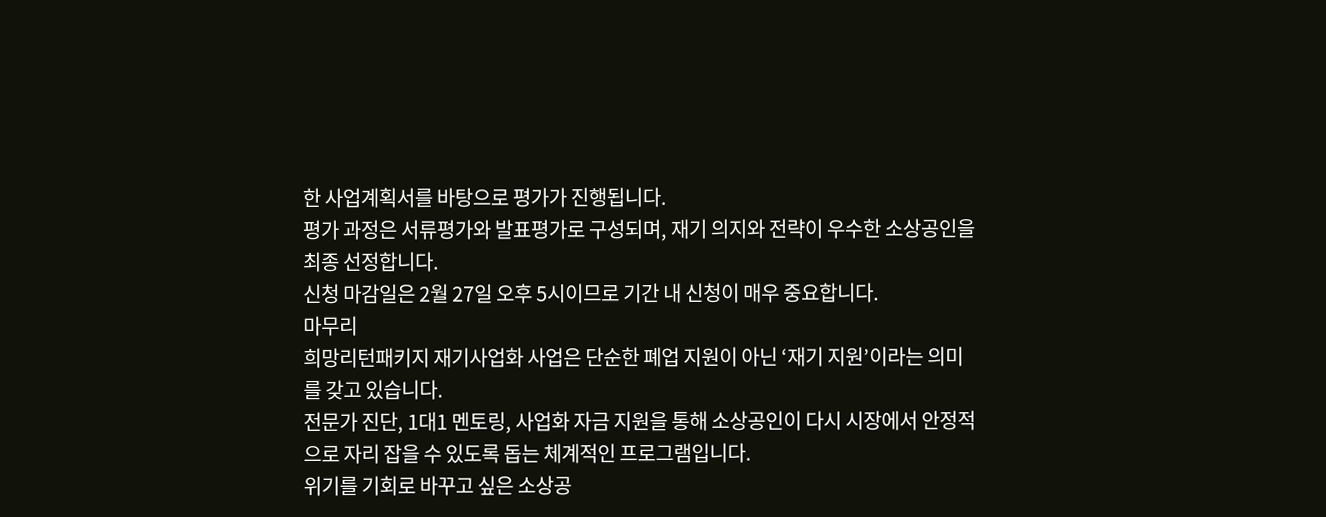한 사업계획서를 바탕으로 평가가 진행됩니다.
평가 과정은 서류평가와 발표평가로 구성되며, 재기 의지와 전략이 우수한 소상공인을 최종 선정합니다.
신청 마감일은 2월 27일 오후 5시이므로 기간 내 신청이 매우 중요합니다.
마무리
희망리턴패키지 재기사업화 사업은 단순한 폐업 지원이 아닌 ‘재기 지원’이라는 의미를 갖고 있습니다.
전문가 진단, 1대1 멘토링, 사업화 자금 지원을 통해 소상공인이 다시 시장에서 안정적으로 자리 잡을 수 있도록 돕는 체계적인 프로그램입니다.
위기를 기회로 바꾸고 싶은 소상공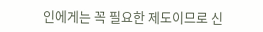인에게는 꼭 필요한 제도이므로 신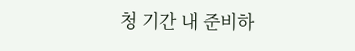청 기간 내 준비하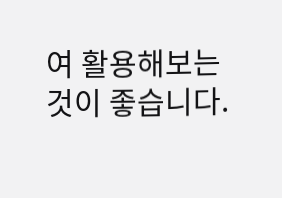여 활용해보는 것이 좋습니다.